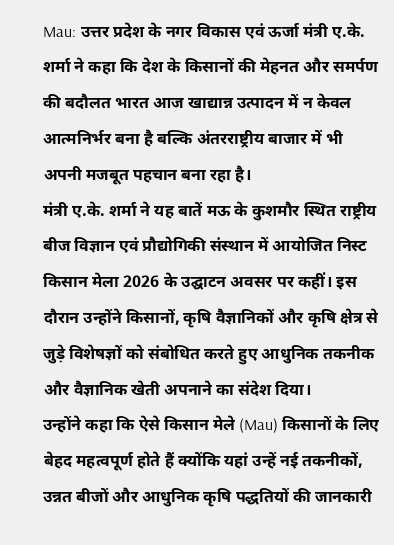Mau: उत्तर प्रदेश के नगर विकास एवं ऊर्जा मंत्री ए.के. शर्मा ने कहा कि देश के किसानों की मेहनत और समर्पण की बदौलत भारत आज खाद्यान्न उत्पादन में न केवल आत्मनिर्भर बना है बल्कि अंतरराष्ट्रीय बाजार में भी अपनी मजबूत पहचान बना रहा है।
मंत्री ए.के. शर्मा ने यह बातें मऊ के कुशमौर स्थित राष्ट्रीय बीज विज्ञान एवं प्रौद्योगिकी संस्थान में आयोजित निस्ट किसान मेला 2026 के उद्घाटन अवसर पर कहीं। इस दौरान उन्होंने किसानों, कृषि वैज्ञानिकों और कृषि क्षेत्र से जुड़े विशेषज्ञों को संबोधित करते हुए आधुनिक तकनीक और वैज्ञानिक खेती अपनाने का संदेश दिया।
उन्होंने कहा कि ऐसे किसान मेले (Mau) किसानों के लिए बेहद महत्वपूर्ण होते हैं क्योंकि यहां उन्हें नई तकनीकों, उन्नत बीजों और आधुनिक कृषि पद्धतियों की जानकारी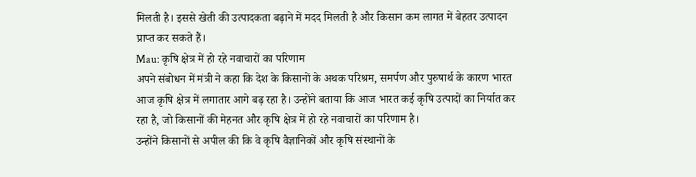मिलती है। इससे खेती की उत्पादकता बढ़ाने में मदद मिलती है और किसान कम लागत में बेहतर उत्पादन प्राप्त कर सकते हैं।
Mau: कृषि क्षेत्र में हो रहे नवाचारों का परिणाम
अपने संबोधन में मंत्री ने कहा कि देश के किसानों के अथक परिश्रम, समर्पण और पुरुषार्थ के कारण भारत आज कृषि क्षेत्र में लगातार आगे बढ़ रहा है। उन्होंने बताया कि आज भारत कई कृषि उत्पादों का निर्यात कर रहा है, जो किसानों की मेहनत और कृषि क्षेत्र में हो रहे नवाचारों का परिणाम है।
उन्होंने किसानों से अपील की कि वे कृषि वैज्ञानिकों और कृषि संस्थानों के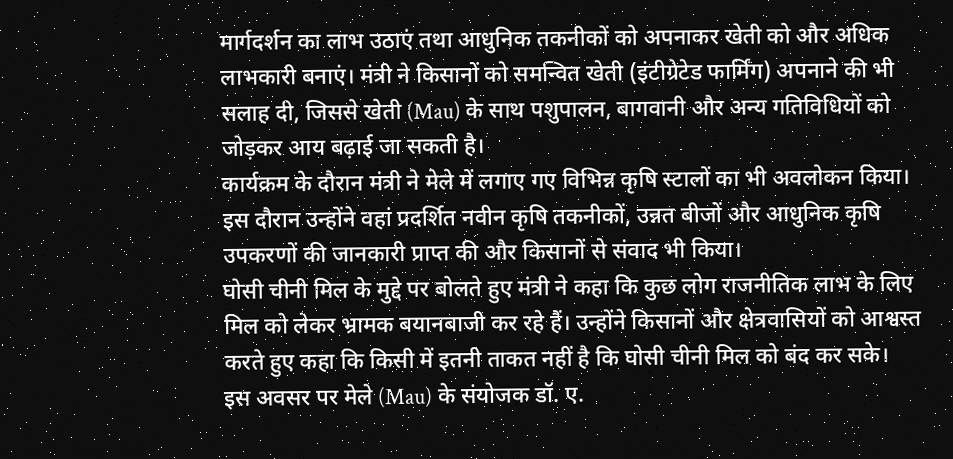मार्गदर्शन का लाभ उठाएं तथा आधुनिक तकनीकों को अपनाकर खेती को और अधिक लाभकारी बनाएं। मंत्री ने किसानों को समन्वित खेती (इंटीग्रेटेड फार्मिंग) अपनाने की भी सलाह दी, जिससे खेती (Mau) के साथ पशुपालन, बागवानी और अन्य गतिविधियों को जोड़कर आय बढ़ाई जा सकती है।
कार्यक्रम के दौरान मंत्री ने मेले में लगाए गए विभिन्न कृषि स्टालों का भी अवलोकन किया। इस दौरान उन्होंने वहां प्रदर्शित नवीन कृषि तकनीकों, उन्नत बीजों और आधुनिक कृषि उपकरणों की जानकारी प्राप्त की और किसानों से संवाद भी किया।
घोसी चीनी मिल के मुद्दे पर बोलते हुए मंत्री ने कहा कि कुछ लोग राजनीतिक लाभ के लिए मिल को लेकर भ्रामक बयानबाजी कर रहे हैं। उन्होंने किसानों और क्षेत्रवासियों को आश्वस्त करते हुए कहा कि किसी में इतनी ताकत नहीं है कि घोसी चीनी मिल को बंद कर सके।
इस अवसर पर मेले (Mau) के संयोजक डॉ. ए.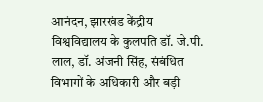आनंदन, झारखंड केंद्रीय विश्वविद्यालय के कुलपति डॉ. जे.पी. लाल, डॉ. अंजनी सिंह, संबंधित विभागों के अधिकारी और बड़ी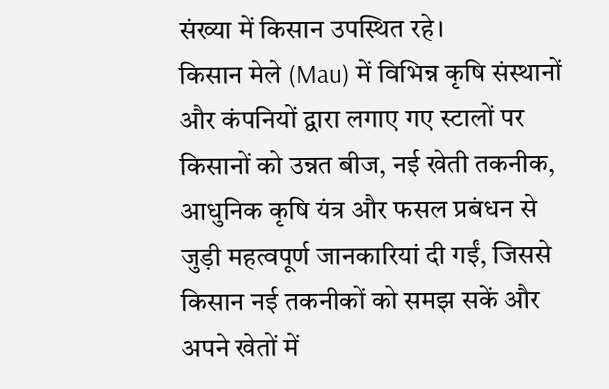संख्या में किसान उपस्थित रहे।
किसान मेले (Mau) में विभिन्न कृषि संस्थानों और कंपनियों द्वारा लगाए गए स्टालों पर किसानों को उन्नत बीज, नई खेती तकनीक, आधुनिक कृषि यंत्र और फसल प्रबंधन से जुड़ी महत्वपूर्ण जानकारियां दी गईं, जिससे किसान नई तकनीकों को समझ सकें और अपने खेतों में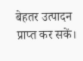बेहतर उत्पादन प्राप्त कर सकें।